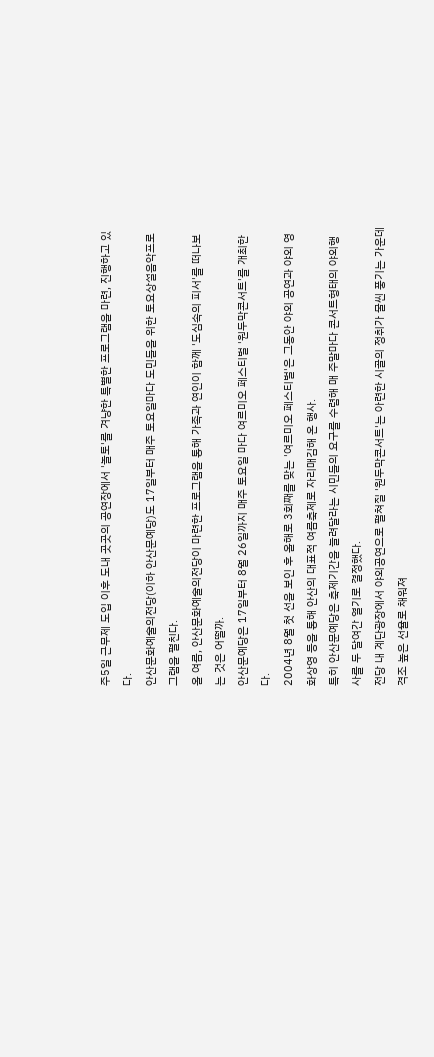주5일 근무제 도입 이후 도내 곳곳의 공연장에서 '놀토'를 겨냥한 특별한 프로그램을 마련, 진행하고 있다.
안산문화예술의전당(이하 안산문예당)도 17일부터 매주 토요일마다 도민들을 위한 토요상설음악프로그램을 펼친다.
올 여름, 안산문화예술의전당이 마련한 프로그램을 통해 가족과 연인이 함께 '도심속의 피서'를 떠나보는 것은 어떨까.
안산문예당은 17일부터 8월 26일까지 매주 토요일 마다 여르미오 페스티벌 '원두막콘서트'를 개최한다.
2004년 8월 첫 선을 보인 후 올해로 3회째를 맞는 '여르미오 페스티벌'은 그동안 야외 공연과 야외 영화상영 등을 통해 안산의 대표적 여름축제로 자리매김해 온 행사.
특히 안산문예당은 축제기간을 늘려달라는 시민들의 요구를 수렴해 매 주말마다 콘서트형태의 야외행사를 두 달여간 열기로 결정했다.
전당 내 계단광장에서 야외공연으로 펼쳐질 '원두막콘서트'는 아련한 시골의 정취가 물씬 풍기는 가운데 격조 높은 선율로 채워져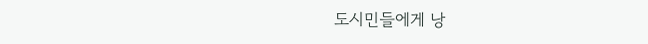도시민들에게 낭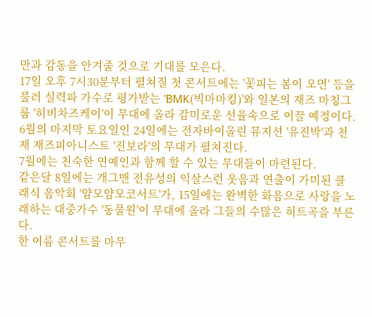만과 감동을 안겨줄 것으로 기대를 모은다.
17일 오후 7시30분부터 펼쳐질 첫 콘서트에는 '꽃피는 봄이 오면' 등을 불러 실력파 가수로 평가받는 'BMK(빅마마킹)'와 일본의 재즈 마칭그룹 '히비차즈케이'이 무대에 올라 감미로운 선율속으로 이끌 예정이다.
6월의 마지막 토요일인 24일에는 전자바이올린 뮤지션 '유진박'과 천재 재즈피아니스트 '진보라'의 무대가 펼쳐진다.
7월에는 친숙한 연예인과 함께 할 수 있는 무대들이 마련된다.
같은달 8일에는 개그맨 전유성의 익살스런 웃음과 연출이 가미된 클래식 음악회 '얌모얌모코서트'가, 15일에는 완벽한 화음으로 사랑을 노래하는 대중가수 '동물원'이 무대에 올라 그들의 수많은 히트곡을 부른다.
한 여름 콘서트를 마무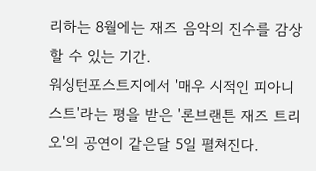리하는 8월에는 재즈 음악의 진수를 감상할 수 있는 기간.
워싱턴포스트지에서 '매우 시적인 피아니스트'라는 평을 받은 '론브랜튼 재즈 트리오'의 공연이 같은달 5일 펼쳐진다.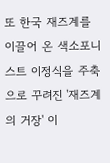또 한국 재즈계를 이끌어 온 색소포니스트 이정식을 주축으로 꾸려진 '재즈계의 거장' 이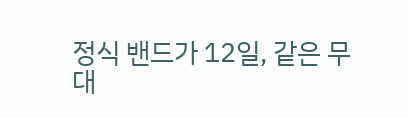정식 밴드가 12일, 같은 무대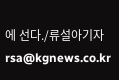에 선다./류설아기자 rsa@kgnews.co.kr